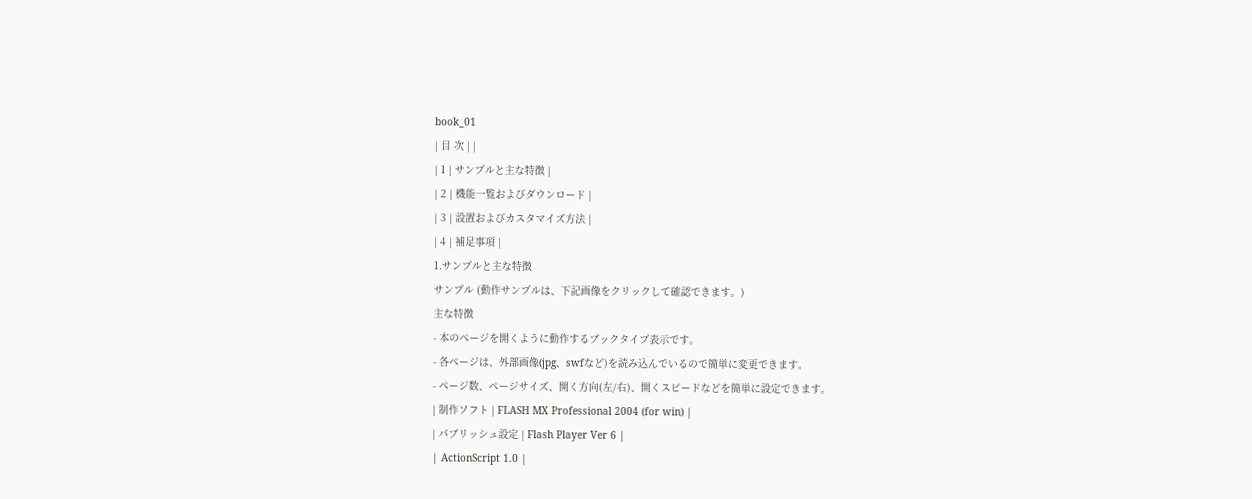book_01
| 目 次 | |
| 1 | サンプルと主な特徴 |
| 2 | 機能一覧およびダウンロード |
| 3 | 設置およびカスタマイズ方法 |
| 4 | 補足事項 |
1.サンプルと主な特徴
サンプル (動作サンプルは、下記画像をクリックして確認できます。)
主な特徴
- 本のページを開くように動作するブックタイプ表示です。
- 各ページは、外部画像(jpg、swfなど)を読み込んでいるので簡単に変更できます。
- ページ数、ページサイズ、開く方向(左/右)、開くスピードなどを簡単に設定できます。
| 制作ソフト | FLASH MX Professional 2004 (for win) |
| パブリッシュ設定 | Flash Player Ver 6 |
| ActionScript 1.0 |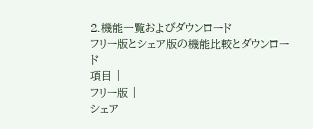2.機能一覧およびダウンロード
フリー版とシェア版の機能比較とダウンロード
項目 |
フリー版 |
シェア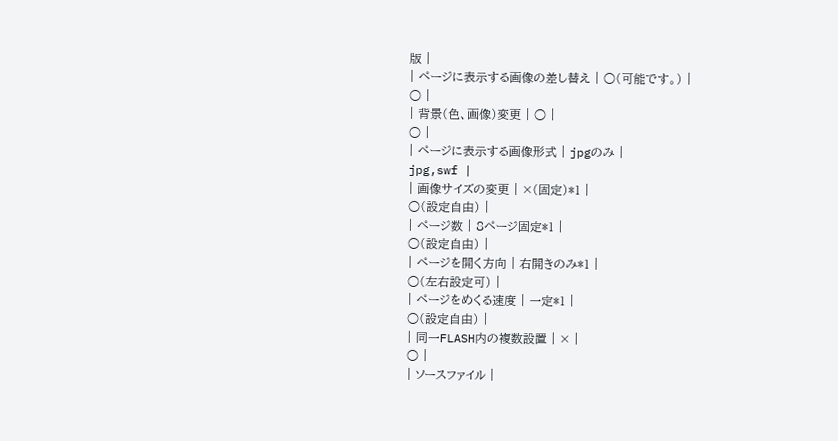版 |
| ページに表示する画像の差し替え | ○(可能です。) |
○ |
| 背景(色、画像)変更 | ○ |
○ |
| ページに表示する画像形式 | jpgのみ |
jpg,swf |
| 画像サイズの変更 | ×(固定)*1 |
○(設定自由) |
| ページ数 | 8ページ固定*1 |
○(設定自由) |
| ページを開く方向 | 右開きのみ*1 |
○(左右設定可) |
| ページをめくる速度 | 一定*1 |
○(設定自由) |
| 同一FLASH内の複数設置 | × |
○ |
| ソースファイル |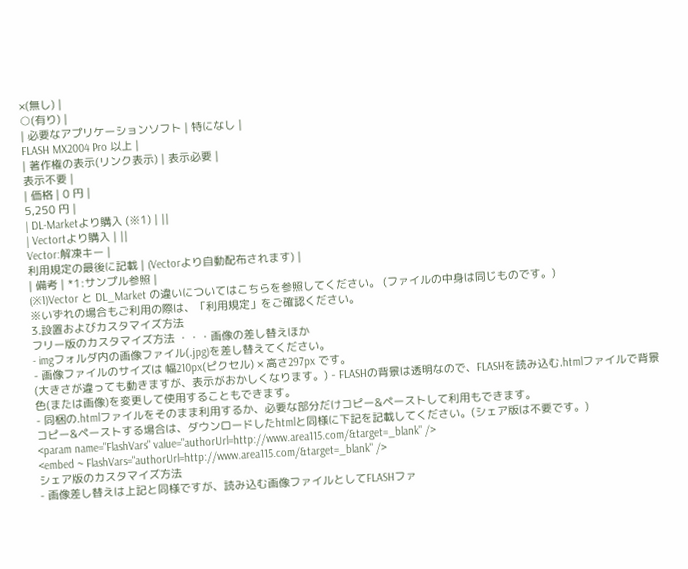×(無し) |
○(有り) |
| 必要なアプリケーションソフト | 特になし |
FLASH MX2004 Pro 以上 |
| 著作権の表示(リンク表示) | 表示必要 |
表示不要 |
| 価格 | 0 円 |
5,250 円 |
| DL-Marketより購入 (※1) | ||
| Vectortより購入 | ||
Vector:解凍キー |
利用規定の最後に記載 | (Vectorより自動配布されます) |
| 備考 | *1:サンプル参照 |
(※1)Vector と DL_Market の違いについてはこちらを参照してください。 (ファイルの中身は同じものです。)
※いずれの場合もご利用の際は、「利用規定」をご確認ください。
3.設置およびカスタマイズ方法
フリー版のカスタマイズ方法 ・・・画像の差し替えほか
- imgフォルダ内の画像ファイル(.jpg)を差し替えてください。
- 画像ファイルのサイズは 幅210px(ピクセル) × 高さ297px です。
(大きさが違っても動きますが、表示がおかしくなります。) - FLASHの背景は透明なので、FLASHを読み込む.htmlファイルで背景色(または画像)を変更して使用することもできます。
- 同梱の.htmlファイルをそのまま利用するか、必要な部分だけコピー&ペーストして利用もできます。
コピー&ペーストする場合は、ダウンロードしたhtmlと同様に下記を記載してください。(シェア版は不要です。)
<param name="FlashVars" value="authorUrl=http://www.area115.com/&target=_blank" />
<embed ~ FlashVars="authorUrl=http://www.area115.com/&target=_blank" />
シェア版のカスタマイズ方法
- 画像差し替えは上記と同様ですが、読み込む画像ファイルとしてFLASHファ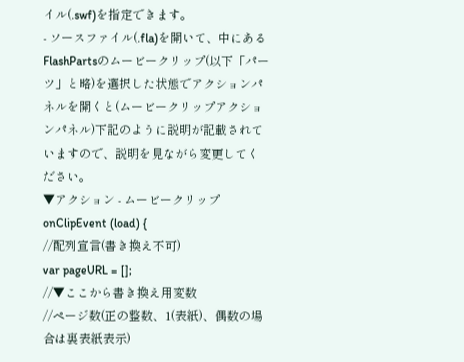イル(.swf)を指定できます。
- ソースファイル(.fla)を開いて、中にあるFlashPartsのムービークリップ(以下「パーツ」と略)を選択した状態でアクションパネルを開くと(ムービークリップアクションパネル)下記のように説明が記載されていますので、説明を見ながら変更してください。
▼アクション - ムービークリップonClipEvent (load) {
//配列宣言(書き換え不可)
var pageURL = [];
//▼ここから書き換え用変数
//ページ数(正の整数、1(表紙)、偶数の場合は裏表紙表示)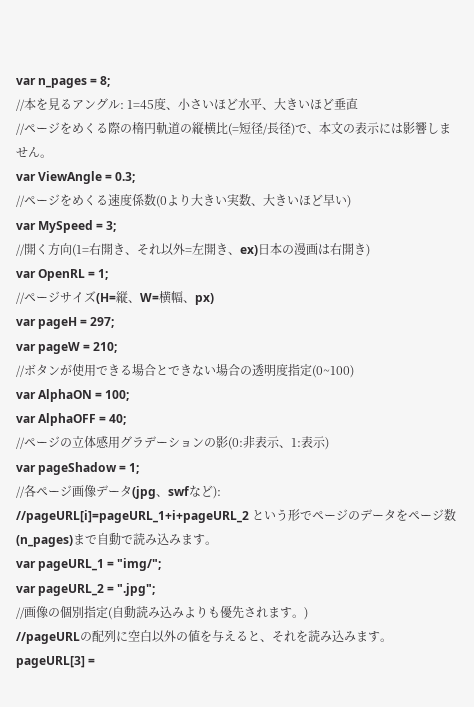var n_pages = 8;
//本を見るアングル: 1=45度、小さいほど水平、大きいほど垂直
//ページをめくる際の楕円軌道の縦横比(=短径/長径)で、本文の表示には影響しません。
var ViewAngle = 0.3;
//ページをめくる速度係数(0より大きい実数、大きいほど早い)
var MySpeed = 3;
//開く方向(1=右開き、それ以外=左開き、ex)日本の漫画は右開き)
var OpenRL = 1;
//ページサイズ(H=縦、W=横幅、px)
var pageH = 297;
var pageW = 210;
//ボタンが使用できる場合とできない場合の透明度指定(0~100)
var AlphaON = 100;
var AlphaOFF = 40;
//ページの立体感用グラデーションの影(0:非表示、1:表示)
var pageShadow = 1;
//各ページ画像データ(jpg、swfなど):
//pageURL[i]=pageURL_1+i+pageURL_2 という形でページのデータをページ数(n_pages)まで自動で読み込みます。
var pageURL_1 = "img/";
var pageURL_2 = ".jpg";
//画像の個別指定(自動読み込みよりも優先されます。)
//pageURLの配列に空白以外の値を与えると、それを読み込みます。
pageURL[3] =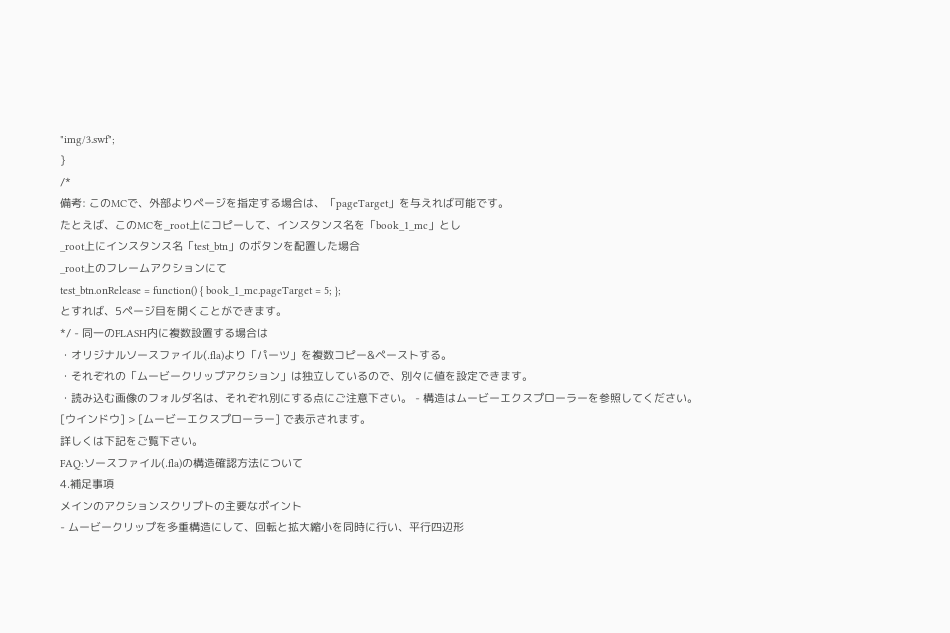"img/3.swf";
}
/*
備考: このMCで、外部よりページを指定する場合は、「pageTarget」を与えれば可能です。
たとえば、このMCを_root上にコピーして、インスタンス名を「book_1_mc」とし
_root上にインスタンス名「test_btn」のボタンを配置した場合
_root上のフレームアクションにて
test_btn.onRelease = function() { book_1_mc.pageTarget = 5; };
とすれば、5ページ目を開くことができます。
*/ - 同一のFLASH内に複数設置する場合は
・オリジナルソースファイル(.fla)より「パーツ」を複数コピー&ペーストする。
・それぞれの「ムービークリップアクション」は独立しているので、別々に値を設定できます。
・読み込む画像のフォルダ名は、それぞれ別にする点にご注意下さい。 - 構造はムービーエクスプローラーを参照してください。 [ウインドウ] > [ムービーエクスプローラー] で表示されます。
詳しくは下記をご覧下さい。
FAQ:ソースファイル(.fla)の構造確認方法について
4.補足事項
メインのアクションスクリプトの主要なポイント
- ムービークリップを多重構造にして、回転と拡大縮小を同時に行い、平行四辺形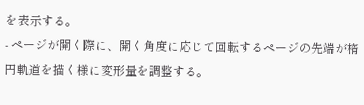を表示する。
- ページが開く際に、開く角度に応じて回転するページの先端が楕円軌道を描く様に変形量を調整する。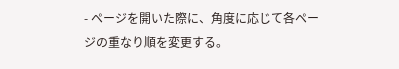- ページを開いた際に、角度に応じて各ページの重なり順を変更する。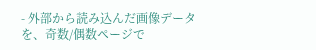- 外部から読み込んだ画像データを、奇数/偶数ページで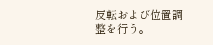反転および位置調整を行う。